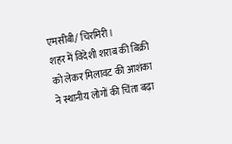एमसीबी/ चिरमिरी।
शहर में विदेशी शराब की बिक्री को लेकर मिलावट की आशंका ने स्थानीय लोगों की चिंता बढ़ा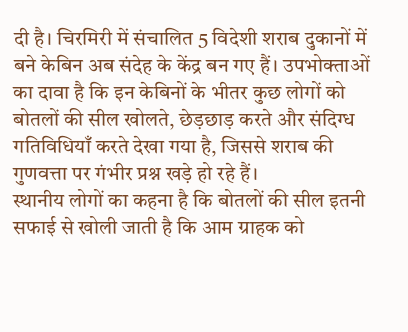दी है। चिरमिरी में संचालित 5 विदेशी शराब दुकानों में बने केबिन अब संदेह के केंद्र बन गए हैं। उपभोक्ताओं का दावा है कि इन केबिनों के भीतर कुछ लोगों को बोतलों की सील खोलते, छेड़छाड़ करते और संदिग्ध गतिविधियाँ करते देखा गया है, जिससे शराब की गुणवत्ता पर गंभीर प्रश्न खड़े हो रहे हैं।
स्थानीय लोगों का कहना है कि बोतलों की सील इतनी सफाई से खोली जाती है कि आम ग्राहक को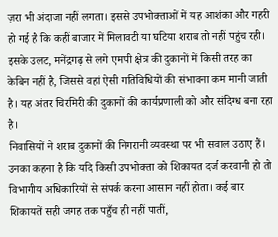ज़रा भी अंदाजा नहीं लगता। इससे उपभोक्ताओं में यह आशंका और गहरी हो गई है कि कहीं बाजार में मिलावटी या घटिया शराब तो नहीं पहुंच रही।
इसके उलट, मनेंद्रगढ़ से लगे एमपी क्षेत्र की दुकानों में किसी तरह का केबिन नहीं है, जिससे वहां ऐसी गतिविधियों की संभावना कम मानी जाती है। यह अंतर चिरमिरी की दुकानों की कार्यप्रणाली को और संदिग्ध बना रहा है।
निवासियों ने शराब दुकानों की निगरानी व्यवस्था पर भी सवाल उठाए हैं। उनका कहना है कि यदि किसी उपभोक्ता को शिकायत दर्ज करवानी हो तो विभागीय अधिकारियों से संपर्क करना आसान नहीं होता। कई बार शिकायतें सही जगह तक पहुँच ही नहीं पातीं,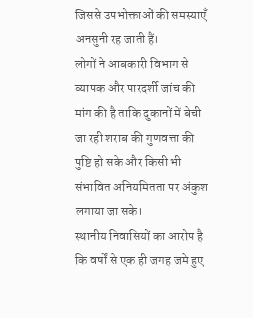जिससे उपभोक्ताओं की समस्याएँ अनसुनी रह जाती हैं।
लोगों ने आबकारी विभाग से व्यापक और पारदर्शी जांच की मांग की है ताकि दुकानों में बेची जा रही शराब की गुणवत्ता की पुष्टि हो सके और किसी भी संभावित अनियमितता पर अंकुश लगाया जा सके।
स्थानीय निवासियों का आरोप है कि वर्षों से एक ही जगह जमे हुए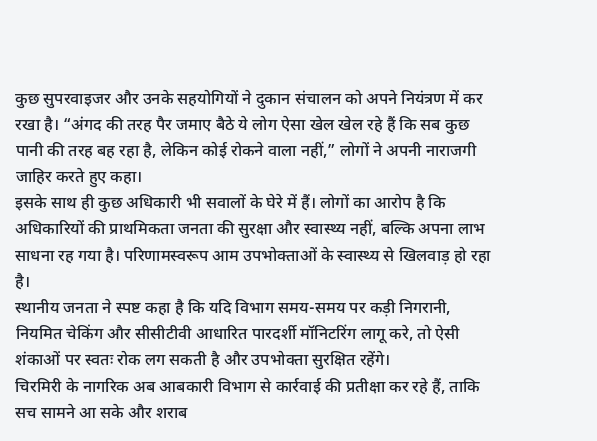कुछ सुपरवाइजर और उनके सहयोगियों ने दुकान संचालन को अपने नियंत्रण में कर रखा है। “अंगद की तरह पैर जमाए बैठे ये लोग ऐसा खेल खेल रहे हैं कि सब कुछ पानी की तरह बह रहा है, लेकिन कोई रोकने वाला नहीं,” लोगों ने अपनी नाराजगी जाहिर करते हुए कहा।
इसके साथ ही कुछ अधिकारी भी सवालों के घेरे में हैं। लोगों का आरोप है कि अधिकारियों की प्राथमिकता जनता की सुरक्षा और स्वास्थ्य नहीं, बल्कि अपना लाभ साधना रह गया है। परिणामस्वरूप आम उपभोक्ताओं के स्वास्थ्य से खिलवाड़ हो रहा है।
स्थानीय जनता ने स्पष्ट कहा है कि यदि विभाग समय-समय पर कड़ी निगरानी, नियमित चेकिंग और सीसीटीवी आधारित पारदर्शी मॉनिटरिंग लागू करे, तो ऐसी शंकाओं पर स्वतः रोक लग सकती है और उपभोक्ता सुरक्षित रहेंगे।
चिरमिरी के नागरिक अब आबकारी विभाग से कार्रवाई की प्रतीक्षा कर रहे हैं, ताकि सच सामने आ सके और शराब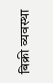बिक्री व्यवस्था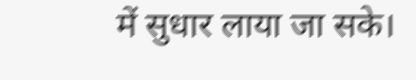में सुधार लाया जा सके।